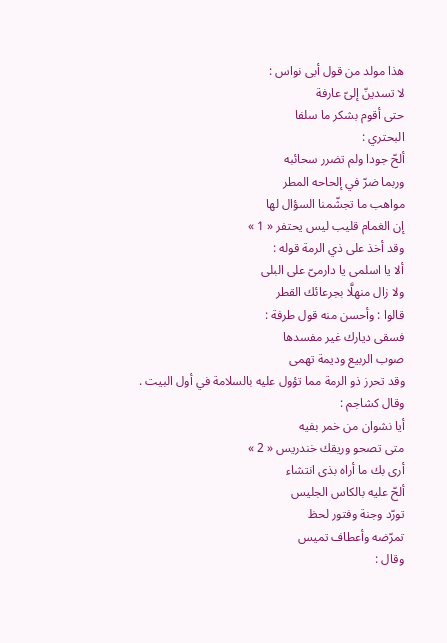هذا مولد من قول أبى نواس :
لا تسدينّ إلىّ عارفة
حتى أقوم بشكر ما سلفا
البحتري :
ألحّ جودا ولم تضرر سحائبه
وربما ضرّ في إلحاحه المطر
مواهب ما تجشّمنا السؤال لها
إن الغمام قليب ليس يحتفر « 1 »
وقد أخذ على ذي الرمة قوله :
ألا يا اسلمى يا دارمىّ على البلى
ولا زال منهلَّا بجرعائك القطر
قالوا : وأحسن منه قول طرفة :
فسقى ديارك غير مفسدها
صوب الربيع وديمة تهمى
وقد تحرز ذو الرمة مما تؤول عليه بالسلامة في أول البيت .
وقال كشاجم :
أيا نشوان من خمر بفيه
متى تصحو وريقك خندريس « 2 »
أرى بك ما أراه بذى انتشاء
ألحّ عليه بالكاس الجليس
تورّد وجنة وفتور لحظ
تمرّضه وأعطاف تميس
وقال :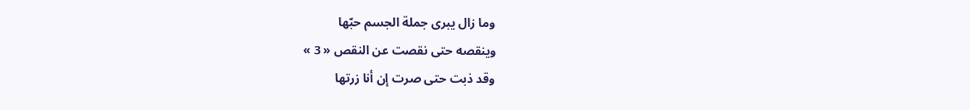وما زال يبرى جملة الجسم حبّها
وينقصه حتى نقصت عن النقص « 3 »
وقد ذبت حتى صرت إن أنا زرتها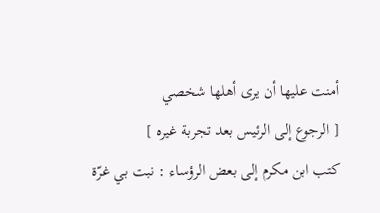أمنت عليها أن يرى أهلها شخصي
[ الرجوع إلى الرئيس بعد تجربة غيره ]
كتب ابن مكرم إلى بعض الرؤساء : نبت بي غرّة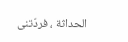الحداثة ، فردّتنى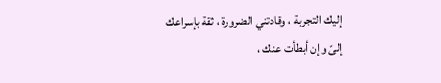إليك التجربة ، وقادتني الضرورة ، ثقة بإسراعك إلىّ وإن أبطأت عنك ،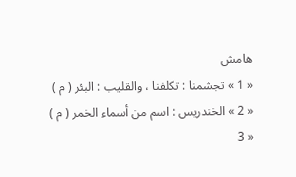هامش
« 1 » تجشمنا : تكلفنا ، والقليب : البئر ( م )
« 2 » الخندريس : اسم من أسماء الخمر ( م )
« 3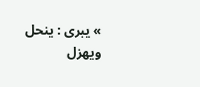» يبرى : ينحل ويهزل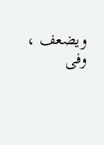ويضعف ، وفى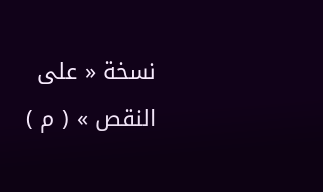نسخة « على النقص » ( م )